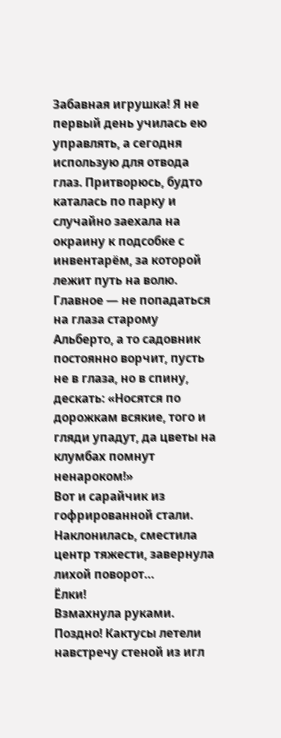Забавная игрушка! Я не первый день училась ею управлять, а сегодня использую для отвода глаз. Притворюсь, будто каталась по парку и случайно заехала на окраину к подсобке с инвентарём, за которой лежит путь на волю. Главное — не попадаться на глаза старому Альберто, а то садовник постоянно ворчит, пусть не в глаза, но в спину, дескать: «Носятся по дорожкам всякие, того и гляди упадут, да цветы на клумбах помнут ненароком!»
Вот и сарайчик из гофрированной стали.
Наклонилась, сместила центр тяжести, завернула лихой поворот…
Ёлки!
Взмахнула руками.
Поздно! Кактусы летели навстречу стеной из игл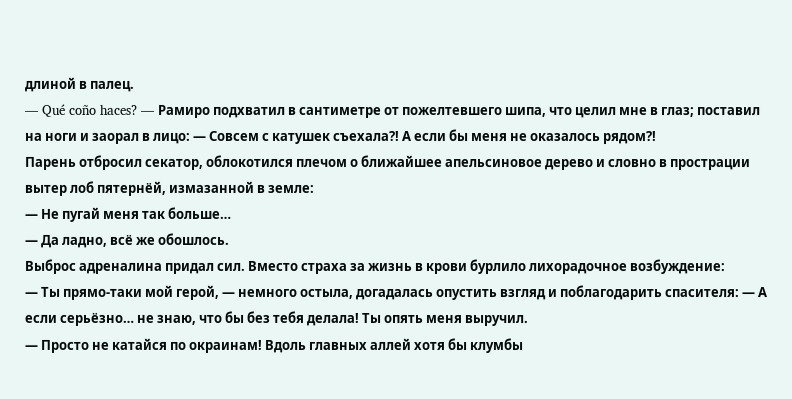длиной в палец.
— Qué coño haces? — Рамиро подхватил в сантиметре от пожелтевшего шипа, что целил мне в глаз; поставил на ноги и заорал в лицо: — Совсем с катушек съехала?! А если бы меня не оказалось рядом?!
Парень отбросил секатор, облокотился плечом о ближайшее апельсиновое дерево и словно в прострации вытер лоб пятернёй, измазанной в земле:
— Не пугай меня так больше…
— Да ладно, всё же обошлось.
Выброс адреналина придал сил. Вместо страха за жизнь в крови бурлило лихорадочное возбуждение:
— Ты прямо-таки мой герой, — немного остыла, догадалась опустить взгляд и поблагодарить спасителя: — А если серьёзно… не знаю, что бы без тебя делала! Ты опять меня выручил.
— Просто не катайся по окраинам! Вдоль главных аллей хотя бы клумбы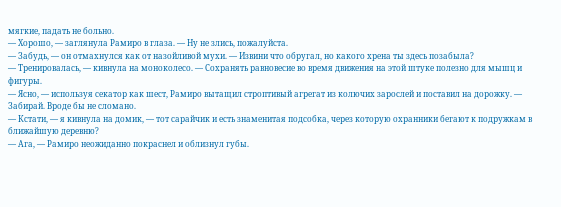мягкие, падать не больно.
— Хорошо, — заглянула Рамиро в глаза. — Ну не злись, пожалуйста.
— Забудь, — он отмахнулся как от назойливой мухи. — Извини что обругал, но какого хрена ты здесь позабыла?
— Тренировалась, — кивнула на моноколесо. — Сохранять равновесие во время движения на этой штуке полезно для мышц и фигуры.
— Ясно, — используя секатор как шест, Рамиро вытащил строптивый агрегат из колючих зарослей и поставил на дорожку. — Забирай. Вроде бы не сломано.
— Кстати, — я кивнула на домик, — тот сарайчик и есть знаменитая подсобка, через которую охранники бегают к подружкам в ближайшую деревню?
— Ага, — Рамиро неожиданно покраснел и облизнул губы.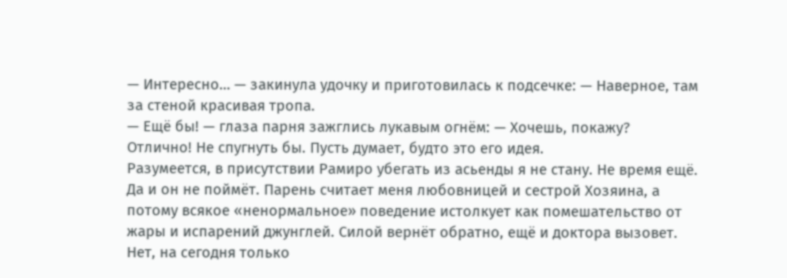— Интересно… — закинула удочку и приготовилась к подсечке: — Наверное, там за стеной красивая тропа.
— Ещё бы! — глаза парня зажглись лукавым огнём: — Хочешь, покажу?
Отлично! Не спугнуть бы. Пусть думает, будто это его идея.
Разумеется, в присутствии Рамиро убегать из асьенды я не стану. Не время ещё. Да и он не поймёт. Парень считает меня любовницей и сестрой Хозяина, а потому всякое «ненормальное» поведение истолкует как помешательство от жары и испарений джунглей. Силой вернёт обратно, ещё и доктора вызовет.
Нет, на сегодня только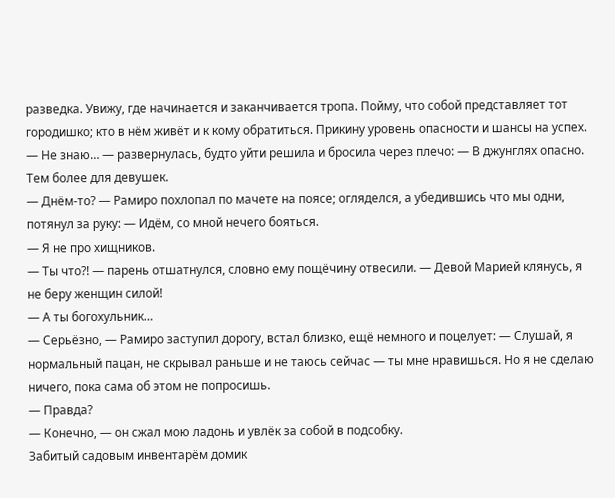разведка. Увижу, где начинается и заканчивается тропа. Пойму, что собой представляет тот городишко; кто в нём живёт и к кому обратиться. Прикину уровень опасности и шансы на успех.
— Не знаю… — развернулась, будто уйти решила и бросила через плечо: — В джунглях опасно. Тем более для девушек.
— Днём-то? — Рамиро похлопал по мачете на поясе; огляделся, а убедившись что мы одни, потянул за руку: — Идём, со мной нечего бояться.
— Я не про хищников.
— Ты что?! — парень отшатнулся, словно ему пощёчину отвесили. — Девой Марией клянусь, я не беру женщин силой!
— А ты богохульник…
— Серьёзно, — Рамиро заступил дорогу, встал близко, ещё немного и поцелует: — Слушай, я нормальный пацан, не скрывал раньше и не таюсь сейчас — ты мне нравишься. Но я не сделаю ничего, пока сама об этом не попросишь.
— Правда?
— Конечно, — он сжал мою ладонь и увлёк за собой в подсобку.
Забитый садовым инвентарём домик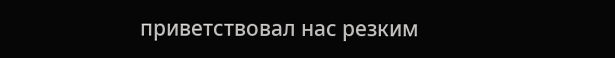приветствовал нас резким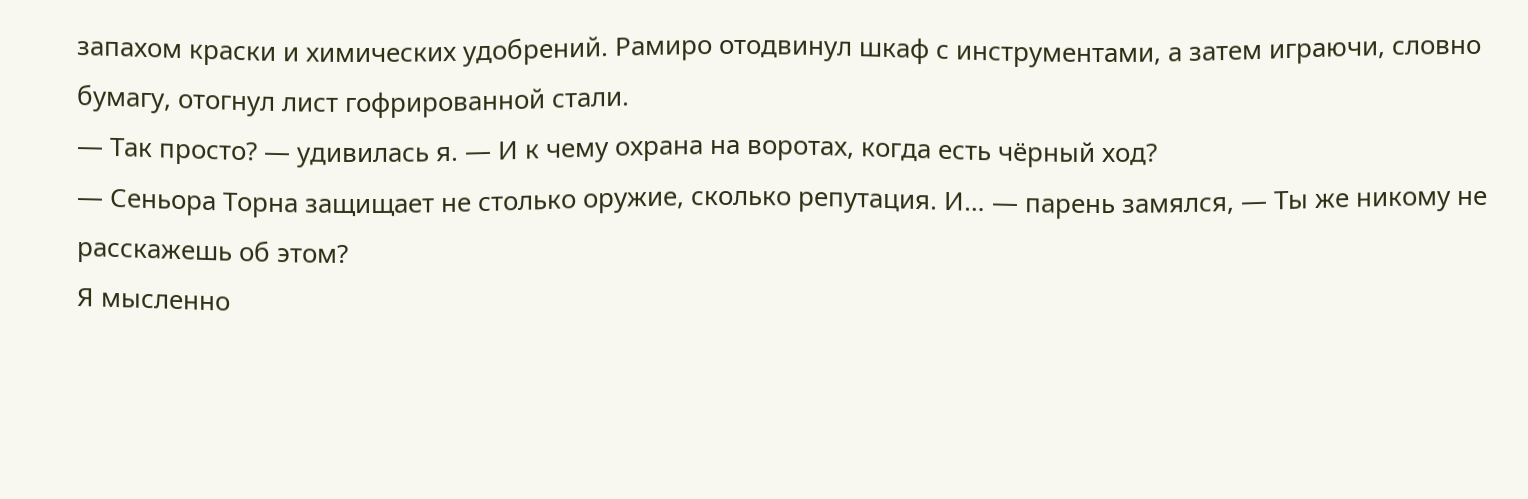запахом краски и химических удобрений. Рамиро отодвинул шкаф с инструментами, а затем играючи, словно бумагу, отогнул лист гофрированной стали.
— Так просто? — удивилась я. — И к чему охрана на воротах, когда есть чёрный ход?
— Сеньора Торна защищает не столько оружие, сколько репутация. И… — парень замялся, — Ты же никому не расскажешь об этом?
Я мысленно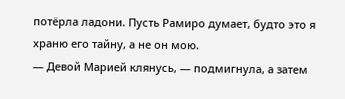потёрла ладони. Пусть Рамиро думает, будто это я храню его тайну, а не он мою.
— Девой Марией клянусь, — подмигнула, а затем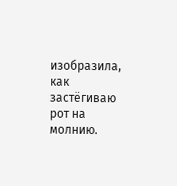изобразила, как застёгиваю рот на молнию.